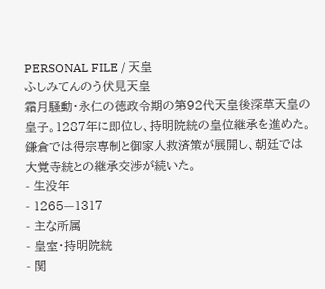PERSONAL FILE / 天皇
ふしみてんのう伏見天皇
霜月騒動・永仁の徳政令期の第92代天皇後深草天皇の皇子。1287年に即位し、持明院統の皇位継承を進めた。鎌倉では得宗専制と御家人救済策が展開し、朝廷では大覚寺統との継承交渉が続いた。
- 生没年
- 1265—1317
- 主な所属
- 皇室・持明院統
- 関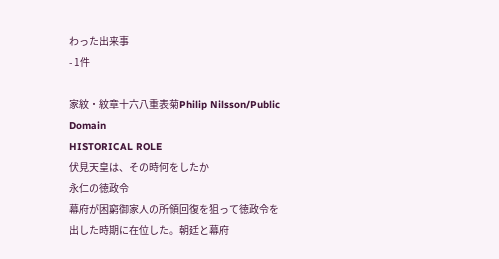わった出来事
- 1件

家紋・紋章十六八重表菊Philip Nilsson/Public Domain
HISTORICAL ROLE
伏見天皇は、その時何をしたか
永仁の徳政令
幕府が困窮御家人の所領回復を狙って徳政令を出した時期に在位した。朝廷と幕府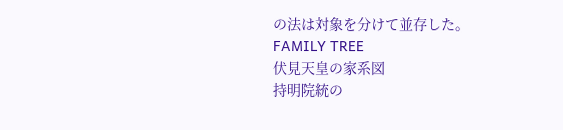の法は対象を分けて並存した。
FAMILY TREE
伏見天皇の家系図
持明院統の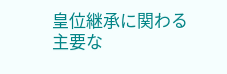皇位継承に関わる主要な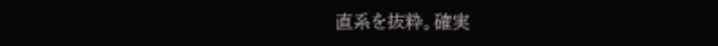直系を抜粋。確実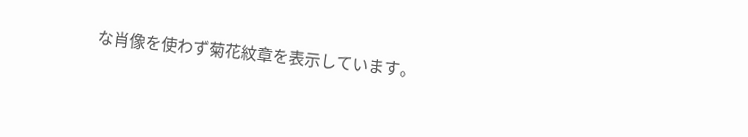な肖像を使わず菊花紋章を表示しています。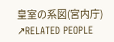皇室の系図(宮内庁) ↗RELATED PEOPLE